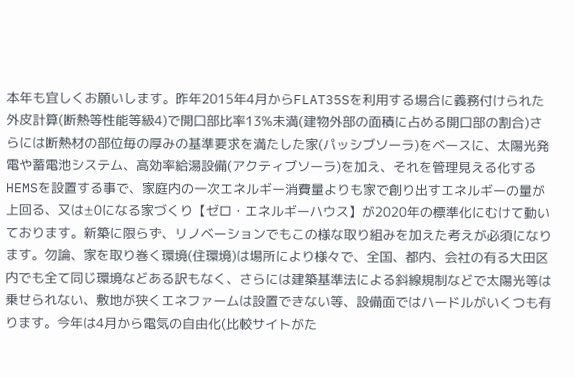本年も宜しくお願いします。昨年2015年4月からFLAT35Sを利用する場合に義務付けられた外皮計算(断熱等性能等級4)で開口部比率13%未満(建物外部の面積に占める開口部の割合)さらには断熱材の部位毎の厚みの基準要求を満たした家(パッシブソーラ)をベースに、太陽光発電や蓄電池システム、高効率給湯設備(アクティブソーラ)を加え、それを管理見える化するHEMSを設置する事で、家庭内の一次エネルギー消費量よりも家で創り出すエネルギーの量が上回る、又は±0になる家づくり【ゼロ・エネルギーハウス】が2020年の標準化にむけて動いております。新築に限らず、リノベーションでもこの様な取り組みを加えた考えが必須になります。勿論、家を取り巻く環境(住環境)は場所により様々で、全国、都内、会社の有る大田区内でも全て同じ環境などある訳もなく、さらには建築基準法による斜線規制などで太陽光等は乗せられない、敷地が狭くエネファームは設置できない等、設備面ではハードルがいくつも有ります。今年は4月から電気の自由化(比較サイトがた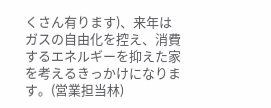くさん有ります)、来年はガスの自由化を控え、消費するエネルギーを抑えた家を考えるきっかけになります。(営業担当林)